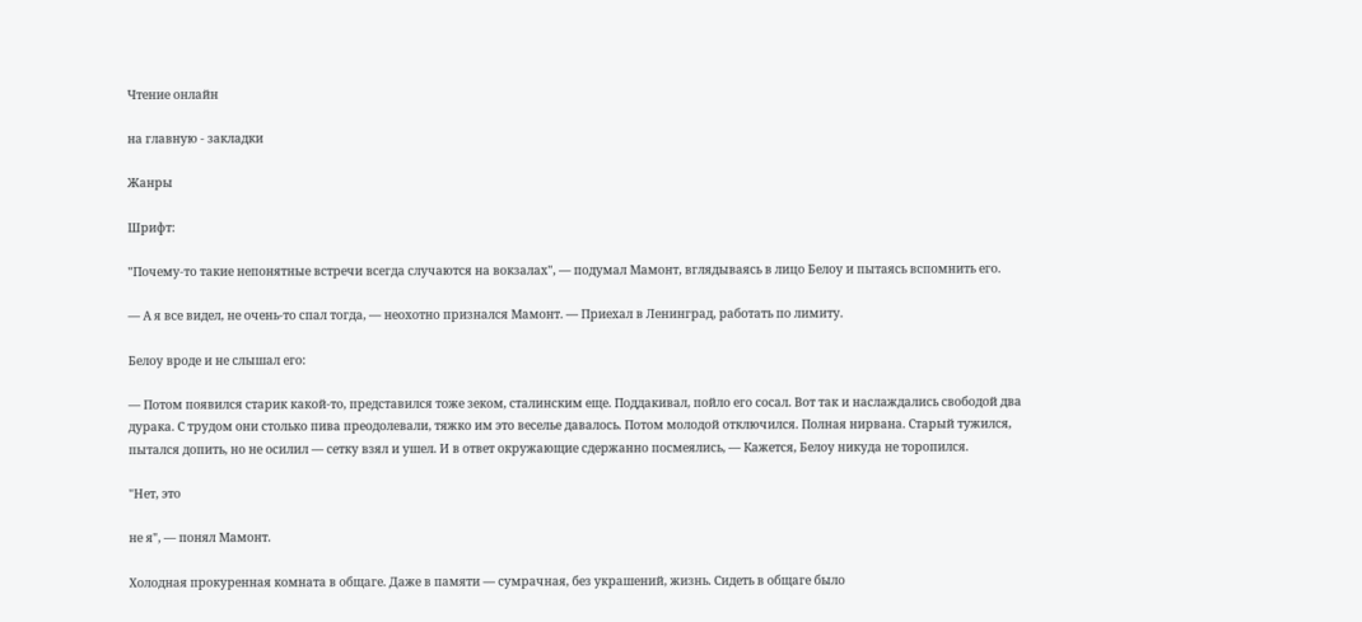Чтение онлайн

на главную - закладки

Жанры

Шрифт:

"Почему-то такие непонятные встречи всегда случаются на вокзалах", — подумал Мамонт, вглядываясь в лицо Белоу и пытаясь вспомнить его.

— А я все видел, не очень-то спал тогда, — неохотно признался Мамонт. — Приехал в Ленинград, работать по лимиту.

Белоу вроде и не слышал его:

— Потом появился старик какой-то, представился тоже зеком, сталинским еще. Поддакивал, пойло его сосал. Вот так и наслаждались свободой два дурака. С трудом они столько пива преодолевали, тяжко им это веселье давалось. Потом молодой отключился. Полная нирвана. Старый тужился, пытался допить, но не осилил — сетку взял и ушел. И в ответ окружающие сдержанно посмеялись, — Кажется, Белоу никуда не торопился.

"Нет, это

не я", — понял Мамонт.

Холодная прокуренная комната в общаге. Даже в памяти — сумрачная, без украшений, жизнь. Сидеть в общаге было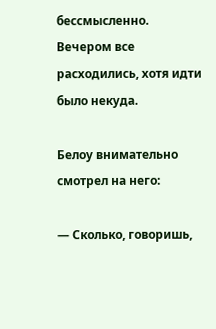бессмысленно. Вечером все расходились, хотя идти было некуда.

Белоу внимательно смотрел на него:

— Сколько, говоришь,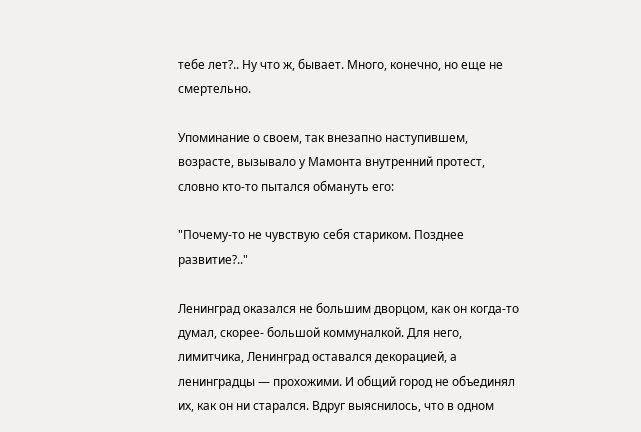тебе лет?.. Ну что ж, бывает. Много, конечно, но еще не смертельно.

Упоминание о своем, так внезапно наступившем, возрасте, вызывало у Мамонта внутренний протест, словно кто-то пытался обмануть его:

"Почему-то не чувствую себя стариком. Позднее развитие?.."

Ленинград оказался не большим дворцом, как он когда-то думал, скорее- большой коммуналкой. Для него, лимитчика, Ленинград оставался декорацией, а ленинградцы — прохожими. И общий город не объединял их, как он ни старался. Вдруг выяснилось, что в одном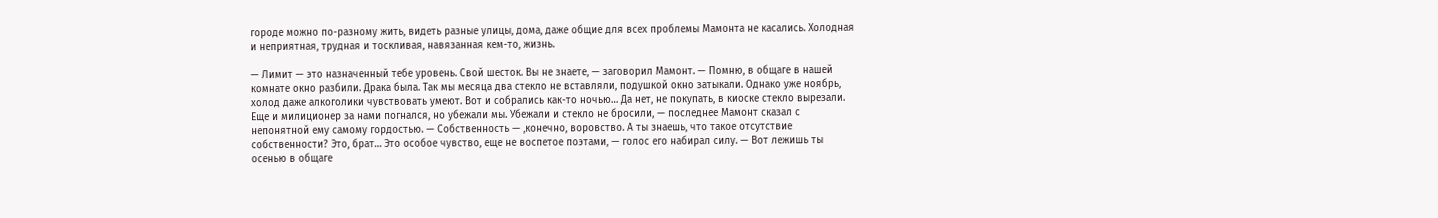городе можно по-разному жить, видеть разные улицы, дома, даже общие для всех проблемы Мамонта не касались. Холодная и неприятная, трудная и тоскливая, навязанная кем-то, жизнь.

— Лимит — это назначенный тебе уровень. Свой шесток. Вы не знаете, — заговорил Мамонт. — Помню, в общаге в нашей комнате окно разбили. Драка была. Так мы месяца два стекло не вставляли, подушкой окно затыкали. Однако уже ноябрь, холод даже алкоголики чувствовать умеют. Вот и собрались как-то ночью… Да нет, не покупать, в киоске стекло вырезали. Еще и милиционер за нами погнался, но убежали мы. Убежали и стекло не бросили, — последнее Мамонт сказал с непонятной ему самому гордостью. — Собственность — ,конечно, воровство. А ты знаешь, что такое отсутствие собственности? Это, брат… Это особое чувство, еще не воспетое поэтами, — голос его набирал силу. — Вот лежишь ты осенью в общаге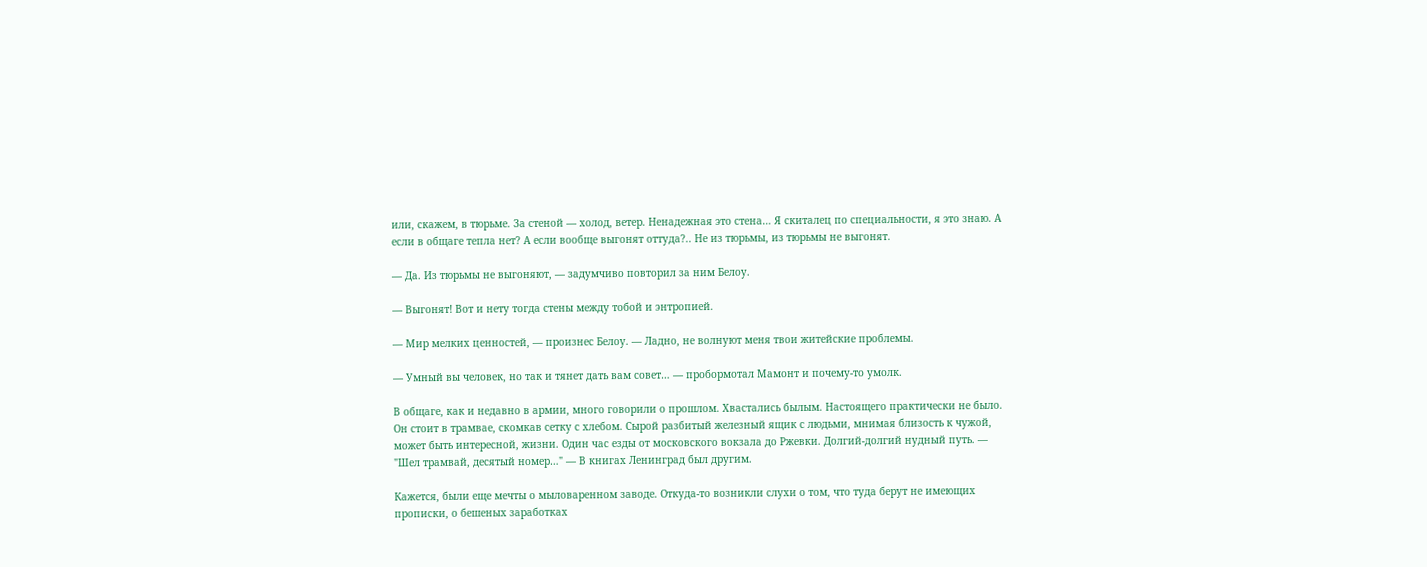или, скажем, в тюрьме. За стеной — холод, ветер. Ненадежная это стена… Я скиталец по специальности, я это знаю. А если в общаге тепла нет? А если вообще выгонят оттуда?.. Не из тюрьмы, из тюрьмы не выгонят.

— Да. Из тюрьмы не выгоняют, — задумчиво повторил за ним Белоу.

— Выгонят! Вот и нету тогда стены между тобой и энтропией.

— Мир мелких ценностей, — произнес Белоу. — Ладно, не волнуют меня твои житейские проблемы.

— Умный вы человек, но так и тянет дать вам совет… — пробормотал Мамонт и почему-то умолк.

В общаге, как и недавно в армии, много говорили о прошлом. Хвастались былым. Настоящего практически не было. Он стоит в трамвае, скомкав сетку с хлебом. Сырой разбитый железный ящик с людьми, мнимая близость к чужой, может быть интересной, жизни. Один час езды от московского вокзала до Ржевки. Долгий-долгий нудный путь. — "Шел трамвай, десятый номер…" — В книгах Ленинград был другим.

Кажется, были еще мечты о мыловаренном заводе. Откуда-то возникли слухи о том, что туда берут не имеющих прописки, о бешеных заработках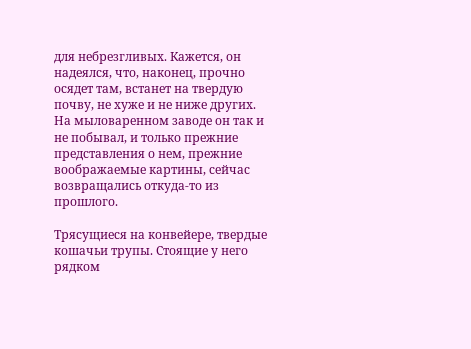для небрезгливых. Кажется, он надеялся, что, наконец, прочно осядет там, встанет на твердую почву, не хуже и не ниже других. На мыловаренном заводе он так и не побывал, и только прежние представления о нем, прежние воображаемые картины, сейчас возвращались откуда-то из прошлого.

Трясущиеся на конвейере, твердые кошачьи трупы. Стоящие у него рядком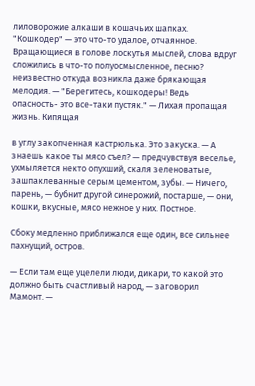лиловорожие алкаши в кошачьих шапках. "Кошкодер" — это что-то удалое, отчаянное. Вращающиеся в голове лоскутья мыслей, слова вдруг сложились в что-то полуосмысленное, песню? неизвестно откуда возникла даже брякающая мелодия. — "Берегитесь, кошкодеры! Ведь опасность- это все-таки пустяк." — Лихая пропащая жизнь. Кипящая

в углу закопченная кастрюлька. Это закуска. — А знаешь какое ты мясо съел? — предчувствуя веселье, ухмыляется некто опухший, скаля зеленоватые, зашпаклеванные серым цементом, зубы. — Ничего, парень, — бубнит другой синерожий, постарше, — они, кошки, вкусные, мясо нежное у них. Постное.

Сбоку медленно приближался еще один, все сильнее пахнущий, остров.

— Если там еще уцелели люди, дикари, то какой это должно быть счастливый народ, — заговорил Мамонт. —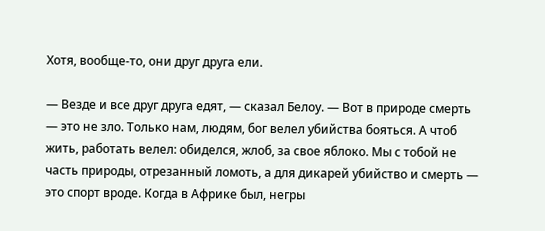Хотя, вообще-то, они друг друга ели.

— Везде и все друг друга едят, — сказал Белоу. — Вот в природе смерть — это не зло. Только нам, людям, бог велел убийства бояться. А чтоб жить, работать велел: обиделся, жлоб, за свое яблоко. Мы с тобой не часть природы, отрезанный ломоть, а для дикарей убийство и смерть — это спорт вроде. Когда в Африке был, негры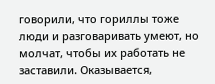говорили, что гориллы тоже люди и разговаривать умеют, но молчат, чтобы их работать не заставили. Оказывается,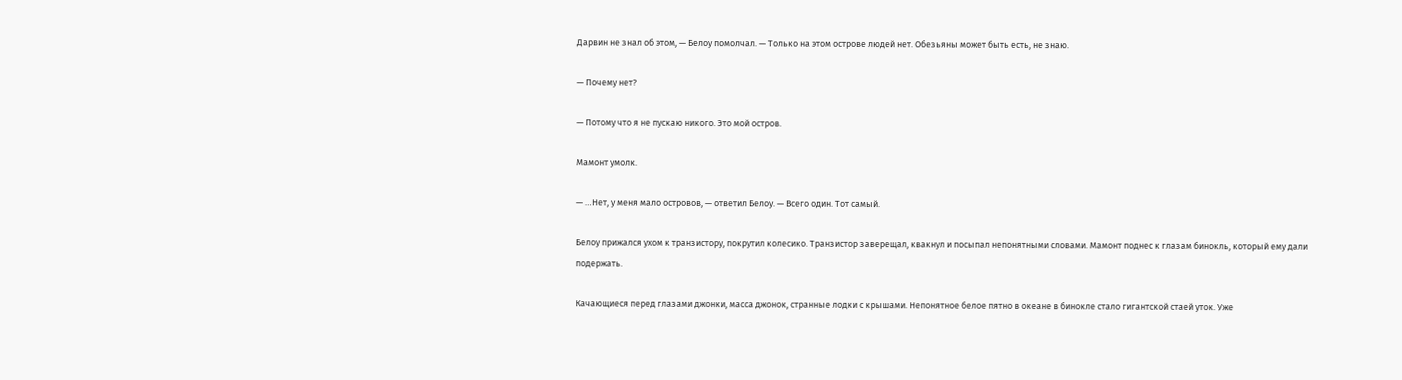Дарвин не знал об этом, — Белоу помолчал. — Только на этом острове людей нет. Обезьяны может быть есть, не знаю.

— Почему нет?

— Потому что я не пускаю никого. Это мой остров.

Мамонт умолк.

— …Нет, у меня мало островов, — ответил Белоу. — Всего один. Тот самый.

Белоу прижался ухом к транзистору, покрутил колесико. Транзистор заверещал, квакнул и посыпал непонятными словами. Мамонт поднес к глазам бинокль, который ему дали подержать.

Качающиеся перед глазами джонки, масса джонок, странные лодки с крышами. Непонятное белое пятно в океане в бинокле стало гигантской стаей уток. Уже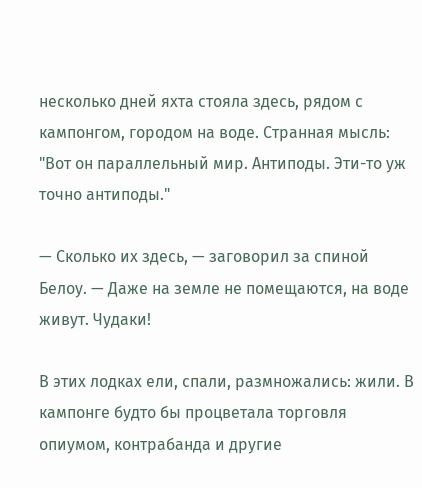несколько дней яхта стояла здесь, рядом с кампонгом, городом на воде. Странная мысль: "Вот он параллельный мир. Антиподы. Эти-то уж точно антиподы."

— Сколько их здесь, — заговорил за спиной Белоу. — Даже на земле не помещаются, на воде живут. Чудаки!

В этих лодках ели, спали, размножались: жили. В кампонге будто бы процветала торговля опиумом, контрабанда и другие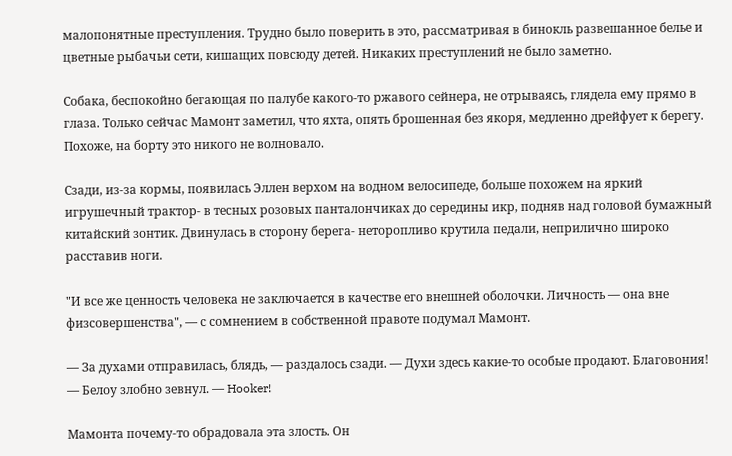малопонятные преступления. Трудно было поверить в это, рассматривая в бинокль развешанное белье и цветные рыбачьи сети, кишащих повсюду детей. Никаких преступлений не было заметно.

Собака, беспокойно бегающая по палубе какого-то ржавого сейнера, не отрываясь, глядела ему прямо в глаза. Только сейчас Мамонт заметил, что яхта, опять брошенная без якоря, медленно дрейфует к берегу. Похоже, на борту это никого не волновало.

Сзади, из-за кормы, появилась Эллен верхом на водном велосипеде, больше похожем на яркий игрушечный трактор- в тесных розовых панталончиках до середины икр, подняв над головой бумажный китайский зонтик. Двинулась в сторону берега- неторопливо крутила педали, неприлично широко расставив ноги.

"И все же ценность человека не заключается в качестве его внешней оболочки. Личность — она вне физсовершенства", — с сомнением в собственной правоте подумал Мамонт.

— За духами отправилась, блядь, — раздалось сзади. — Духи здесь какие-то особые продают. Благовония! — Белоу злобно зевнул. — Hooker!

Мамонта почему-то обрадовала эта злость. Он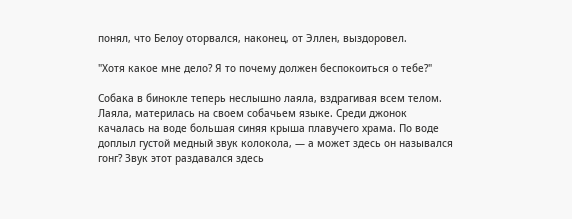понял, что Белоу оторвался, наконец, от Эллен, выздоровел.

"Хотя какое мне дело? Я то почему должен беспокоиться о тебе?"

Собака в бинокле теперь неслышно лаяла, вздрагивая всем телом. Лаяла, материлась на своем собачьем языке. Среди джонок качалась на воде большая синяя крыша плавучего храма. По воде доплыл густой медный звук колокола, — а может здесь он назывался гонг? Звук этот раздавался здесь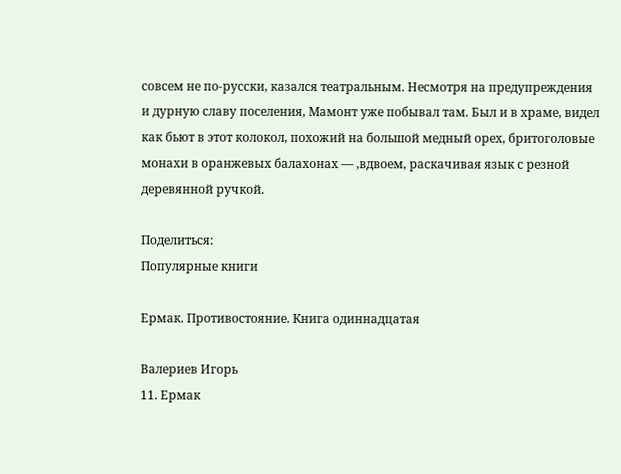совсем не по-русски, казался театральным. Несмотря на предупреждения и дурную славу поселения, Мамонт уже побывал там. Был и в храме, видел как бьют в этот колокол, похожий на большой медный орех, бритоголовые монахи в оранжевых балахонах — ,вдвоем, раскачивая язык с резной деревянной ручкой.

Поделиться:
Популярные книги

Ермак. Противостояние. Книга одиннадцатая

Валериев Игорь
11. Ермак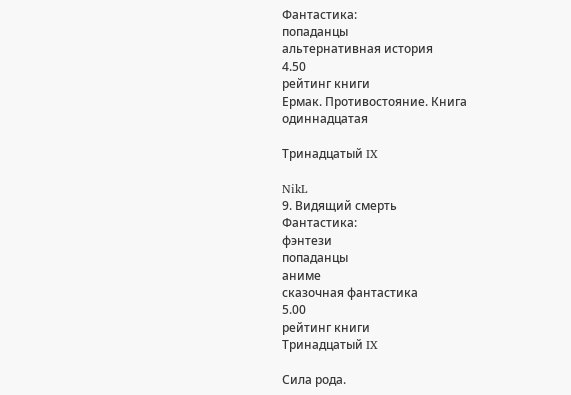Фантастика:
попаданцы
альтернативная история
4.50
рейтинг книги
Ермак. Противостояние. Книга одиннадцатая

Тринадцатый IX

NikL
9. Видящий смерть
Фантастика:
фэнтези
попаданцы
аниме
сказочная фантастика
5.00
рейтинг книги
Тринадцатый IX

Сила рода.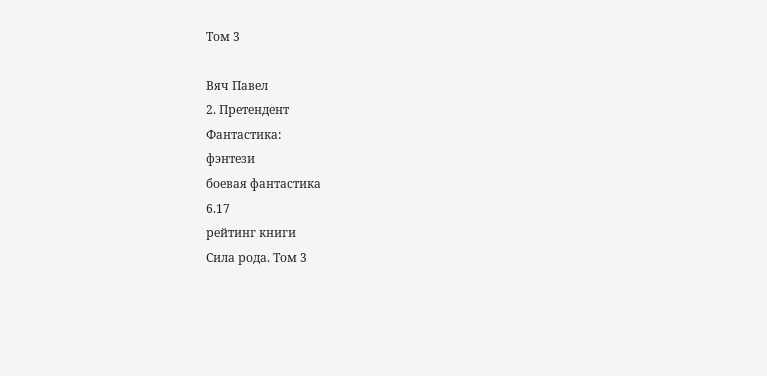Том 3

Вяч Павел
2. Претендент
Фантастика:
фэнтези
боевая фантастика
6.17
рейтинг книги
Сила рода. Том 3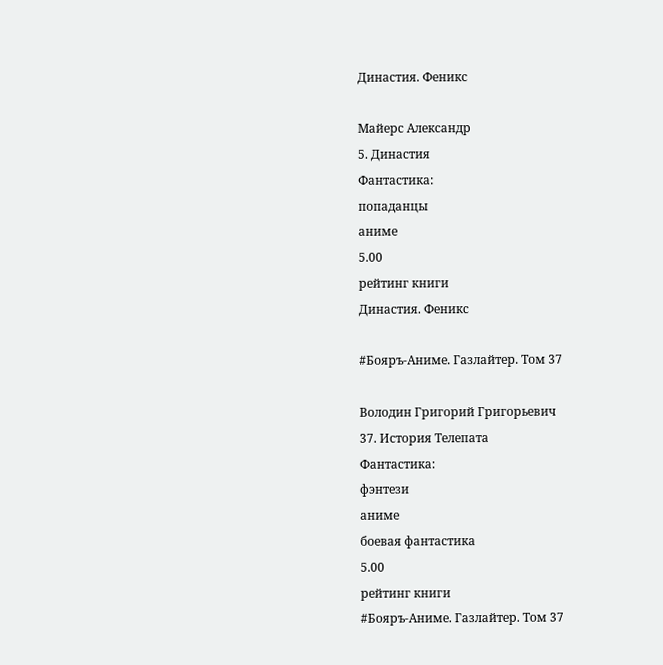Династия. Феникс

Майерс Александр
5. Династия
Фантастика:
попаданцы
аниме
5.00
рейтинг книги
Династия. Феникс

#Бояръ-Аниме. Газлайтер. Том 37

Володин Григорий Григорьевич
37. История Телепата
Фантастика:
фэнтези
аниме
боевая фантастика
5.00
рейтинг книги
#Бояръ-Аниме. Газлайтер. Том 37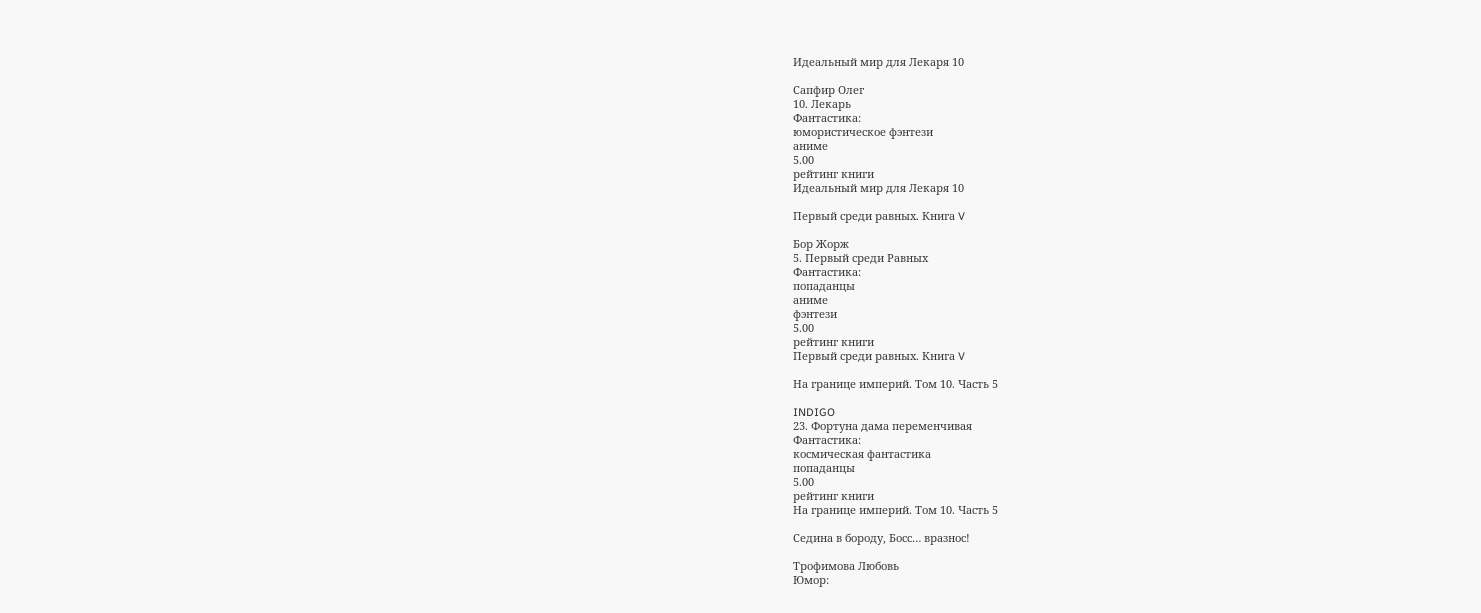Идеальный мир для Лекаря 10

Сапфир Олег
10. Лекарь
Фантастика:
юмористическое фэнтези
аниме
5.00
рейтинг книги
Идеальный мир для Лекаря 10

Первый среди равных. Книга V

Бор Жорж
5. Первый среди Равных
Фантастика:
попаданцы
аниме
фэнтези
5.00
рейтинг книги
Первый среди равных. Книга V

На границе империй. Том 10. Часть 5

INDIGO
23. Фортуна дама переменчивая
Фантастика:
космическая фантастика
попаданцы
5.00
рейтинг книги
На границе империй. Том 10. Часть 5

Седина в бороду, Босс… вразнос!

Трофимова Любовь
Юмор: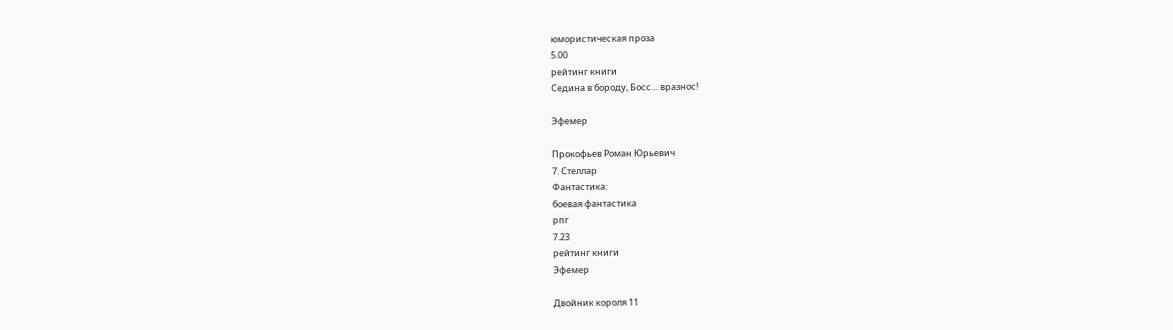юмористическая проза
5.00
рейтинг книги
Седина в бороду, Босс… вразнос!

Эфемер

Прокофьев Роман Юрьевич
7. Стеллар
Фантастика:
боевая фантастика
рпг
7.23
рейтинг книги
Эфемер

Двойник короля 11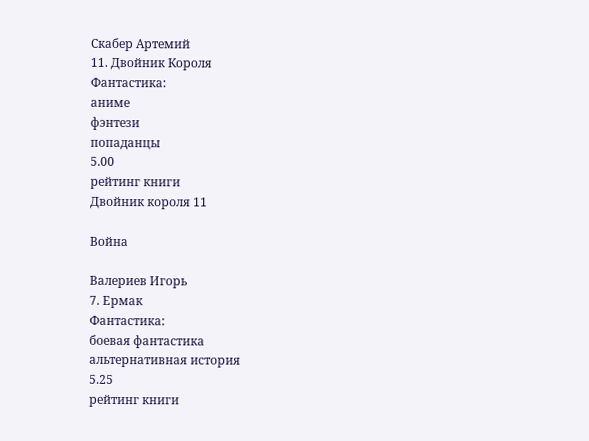Скабер Артемий
11. Двойник Короля
Фантастика:
аниме
фэнтези
попаданцы
5.00
рейтинг книги
Двойник короля 11

Война

Валериев Игорь
7. Ермак
Фантастика:
боевая фантастика
альтернативная история
5.25
рейтинг книги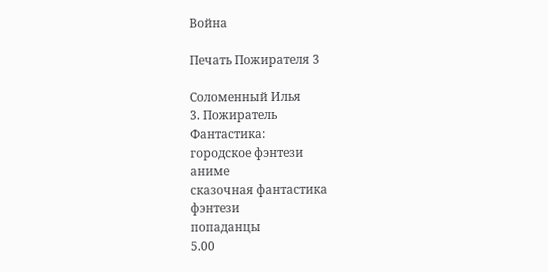Война

Печать Пожирателя 3

Соломенный Илья
3. Пожиратель
Фантастика:
городское фэнтези
аниме
сказочная фантастика
фэнтези
попаданцы
5.00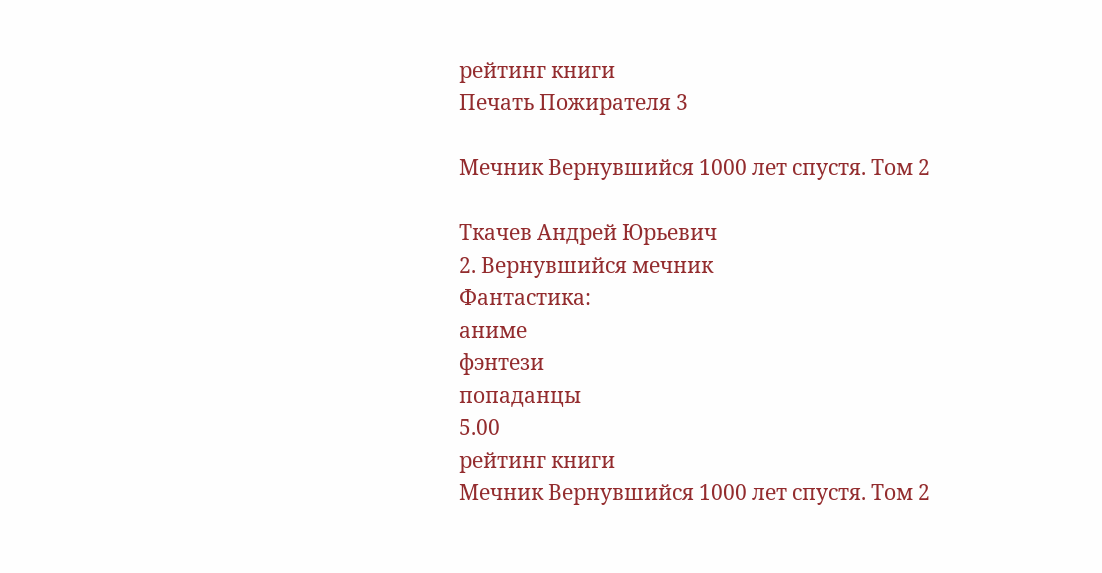рейтинг книги
Печать Пожирателя 3

Мечник Вернувшийся 1000 лет спустя. Том 2

Ткачев Андрей Юрьевич
2. Вернувшийся мечник
Фантастика:
аниме
фэнтези
попаданцы
5.00
рейтинг книги
Мечник Вернувшийся 1000 лет спустя. Том 2